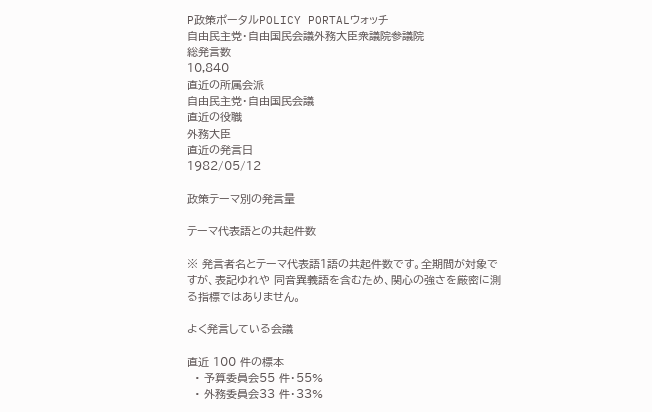P政策ポータルPOLICY PORTALウォッチ
自由民主党・自由国民会議外務大臣衆議院参議院
総発言数
10,840
直近の所属会派
自由民主党・自由国民会議
直近の役職
外務大臣
直近の発言日
1982/05/12

政策テーマ別の発言量

テーマ代表語との共起件数

※ 発言者名とテーマ代表語1語の共起件数です。全期間が対象ですが、表記ゆれや 同音異義語を含むため、関心の強さを厳密に測る指標ではありません。

よく発言している会議

直近 100 件の標本
  • 予算委員会55 件・55%
  • 外務委員会33 件・33%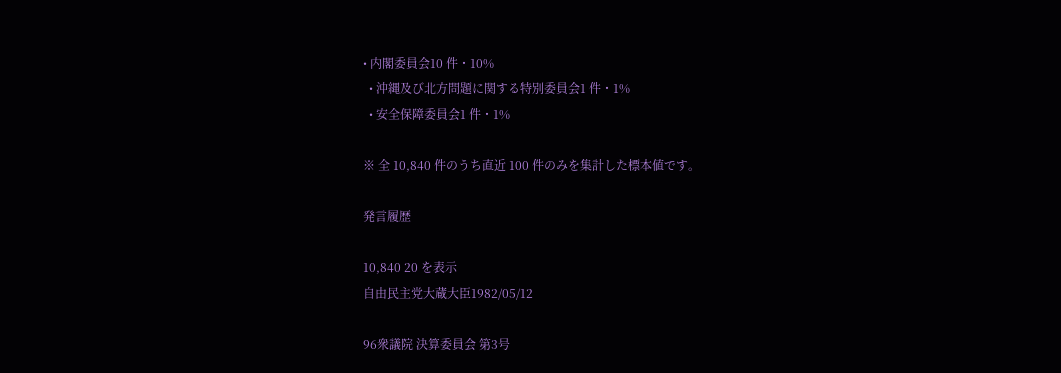• 内閣委員会10 件・10%
  • 沖縄及び北方問題に関する特別委員会1 件・1%
  • 安全保障委員会1 件・1%

※ 全 10,840 件のうち直近 100 件のみを集計した標本値です。

発言履歴

10,840 20 を表示
自由民主党大蔵大臣1982/05/12

96衆議院 決算委員会 第3号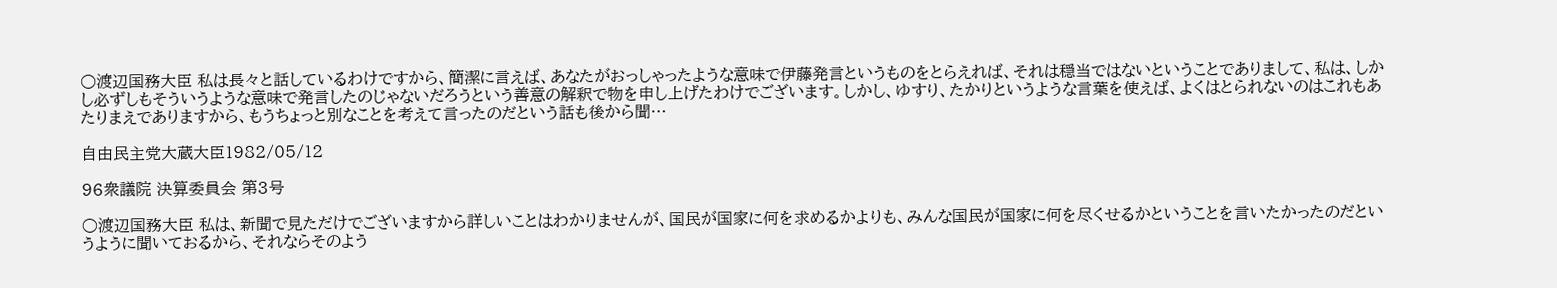○渡辺国務大臣 私は長々と話しているわけですから、簡潔に言えば、あなたがおっしゃったような意味で伊藤発言というものをとらえれば、それは穏当ではないということでありまして、私は、しかし必ずしもそういうような意味で発言したのじゃないだろうという善意の解釈で物を申し上げたわけでございます。しかし、ゆすり、たかりというような言葉を使えば、よくはとられないのはこれもあたりまえでありますから、もうちょっと別なことを考えて言ったのだという話も後から聞…

自由民主党大蔵大臣1982/05/12

96衆議院 決算委員会 第3号

○渡辺国務大臣 私は、新聞で見ただけでございますから詳しいことはわかりませんが、国民が国家に何を求めるかよりも、みんな国民が国家に何を尽くせるかということを言いたかったのだというように聞いておるから、それならそのよう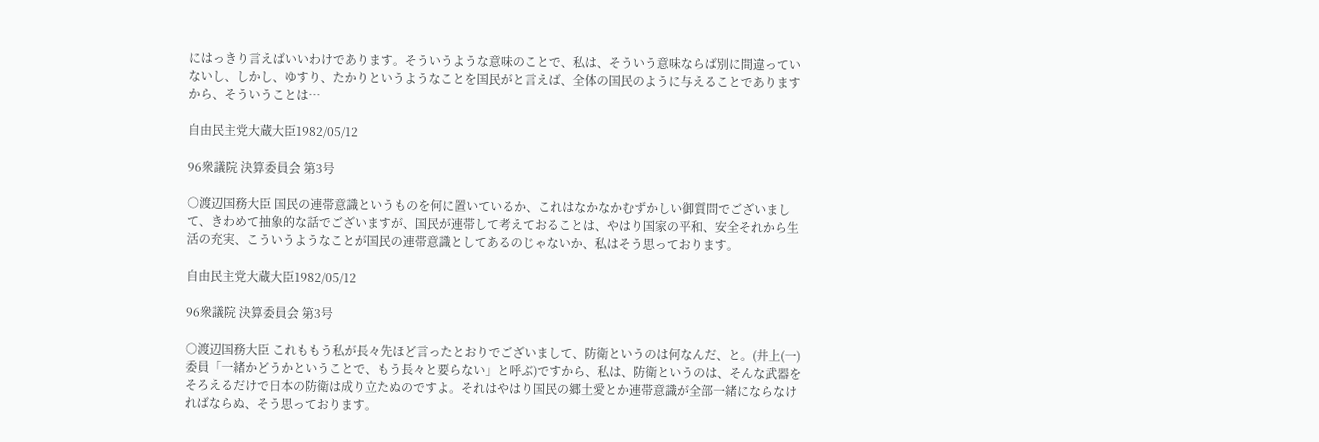にはっきり言えばいいわけであります。そういうような意味のことで、私は、そういう意味ならば別に間違っていないし、しかし、ゆすり、たかりというようなことを国民がと言えば、全体の国民のように与えることでありますから、そういうことは…

自由民主党大蔵大臣1982/05/12

96衆議院 決算委員会 第3号

○渡辺国務大臣 国民の連帯意識というものを何に置いているか、これはなかなかむずかしい御質問でございまして、きわめて抽象的な話でございますが、国民が連帯して考えておることは、やはり国家の平和、安全それから生活の充実、こういうようなことが国民の連帯意識としてあるのじゃないか、私はそう思っております。

自由民主党大蔵大臣1982/05/12

96衆議院 決算委員会 第3号

○渡辺国務大臣 これももう私が長々先ほど言ったとおりでございまして、防衛というのは何なんだ、と。(井上(一)委員「一緒かどうかということで、もう長々と要らない」と呼ぶ)ですから、私は、防衛というのは、そんな武器をそろえるだけで日本の防衛は成り立たぬのですよ。それはやはり国民の郷土愛とか連帯意識が全部一緒にならなければならぬ、そう思っております。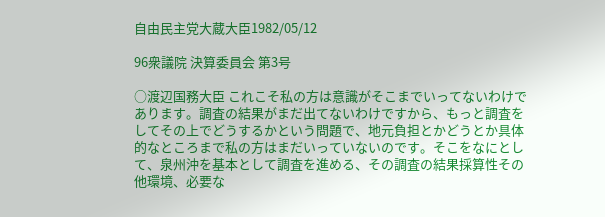自由民主党大蔵大臣1982/05/12

96衆議院 決算委員会 第3号

○渡辺国務大臣 これこそ私の方は意識がそこまでいってないわけであります。調査の結果がまだ出てないわけですから、もっと調査をしてその上でどうするかという問題で、地元負担とかどうとか具体的なところまで私の方はまだいっていないのです。そこをなにとして、泉州沖を基本として調査を進める、その調査の結果採算性その他環境、必要な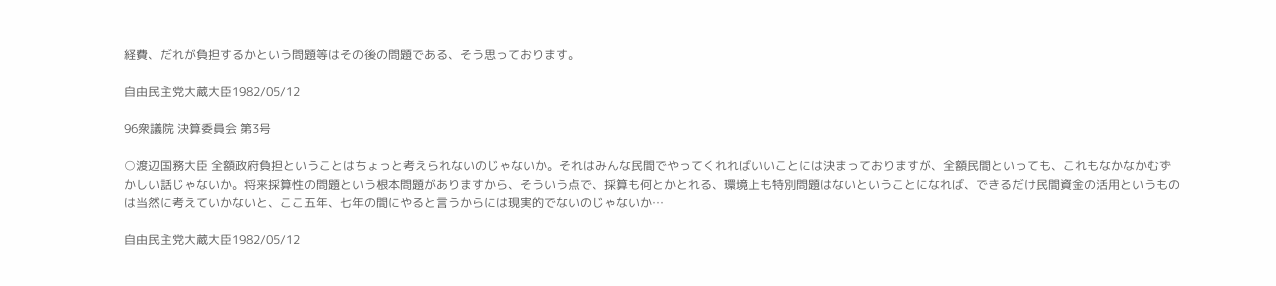経費、だれが負担するかという問題等はその後の問題である、そう思っております。

自由民主党大蔵大臣1982/05/12

96衆議院 決算委員会 第3号

○渡辺国務大臣 全額政府負担ということはちょっと考えられないのじゃないか。それはみんな民間でやってくれればいいことには決まっておりますが、全額民間といっても、これもなかなかむずかしい話じゃないか。将来採算性の問題という根本問題がありますから、そういう点で、採算も何とかとれる、環境上も特別問題はないということになれば、できるだけ民間資金の活用というものは当然に考えていかないと、ここ五年、七年の間にやると言うからには現実的でないのじゃないか…

自由民主党大蔵大臣1982/05/12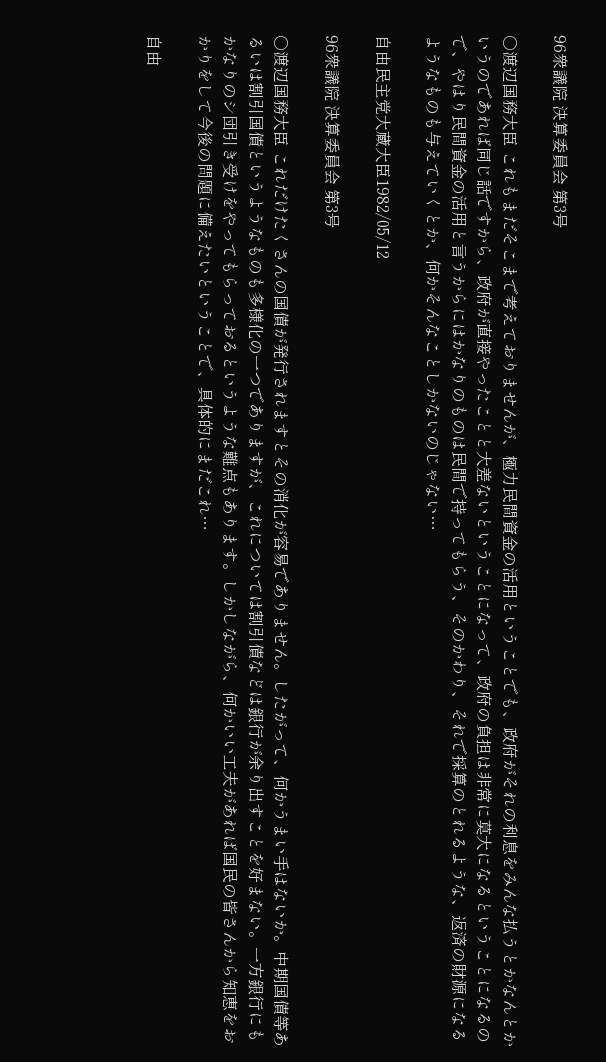96衆議院 決算委員会 第3号

○渡辺国務大臣 これもまだそこまで考えておりませんが、極力民間資金の活用ということでも、政府がそれの利息をみんな払うとかなんとかいうのであれば同じ話ですから、政府が直接やったことと大差ないということになって、政府の負担は非常に莫大になるということになるので、やはり民間資金の活用と言うからにはかなりのものは民間で持ってもらう、そのかわり、それで採算のとれるような、返済の財源になるようなものも与えていくとか、何かそんなことしかないのじゃない…

自由民主党大蔵大臣1982/05/12

96衆議院 決算委員会 第3号

○渡辺国務大臣 これだけたくさんの国債が発行されますとその消化が容易でありません。したがって、何かうまい手はないか。中期国債等あるいは割引国債というようなものも多様化の一つでありますが、これについては割引債などは銀行が余り出すことを好まない。一方銀行にもかなりのシ団引き受けをやってもらっておるというような難点もあります。しかしながら、何かいい工夫があれば国民の皆さんから知恵をおかりをして今後の問題に備えたいということで、具体的にまだこれ…

自由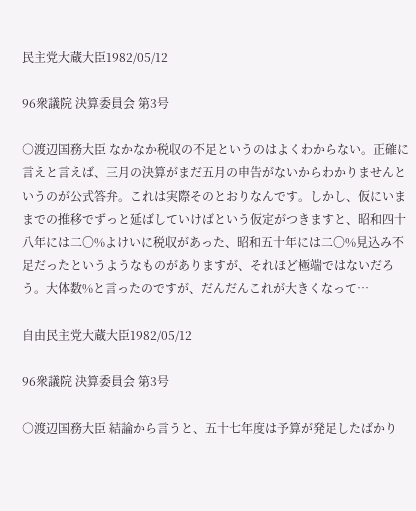民主党大蔵大臣1982/05/12

96衆議院 決算委員会 第3号

○渡辺国務大臣 なかなか税収の不足というのはよくわからない。正確に言えと言えば、三月の決算がまだ五月の申告がないからわかりませんというのが公式答弁。これは実際そのとおりなんです。しかし、仮にいままでの推移でずっと延ばしていけばという仮定がつきますと、昭和四十八年には二〇%よけいに税収があった、昭和五十年には二〇%見込み不足だったというようなものがありますが、それほど極端ではないだろう。大体数%と言ったのですが、だんだんこれが大きくなって…

自由民主党大蔵大臣1982/05/12

96衆議院 決算委員会 第3号

○渡辺国務大臣 結論から言うと、五十七年度は予算が発足したばかり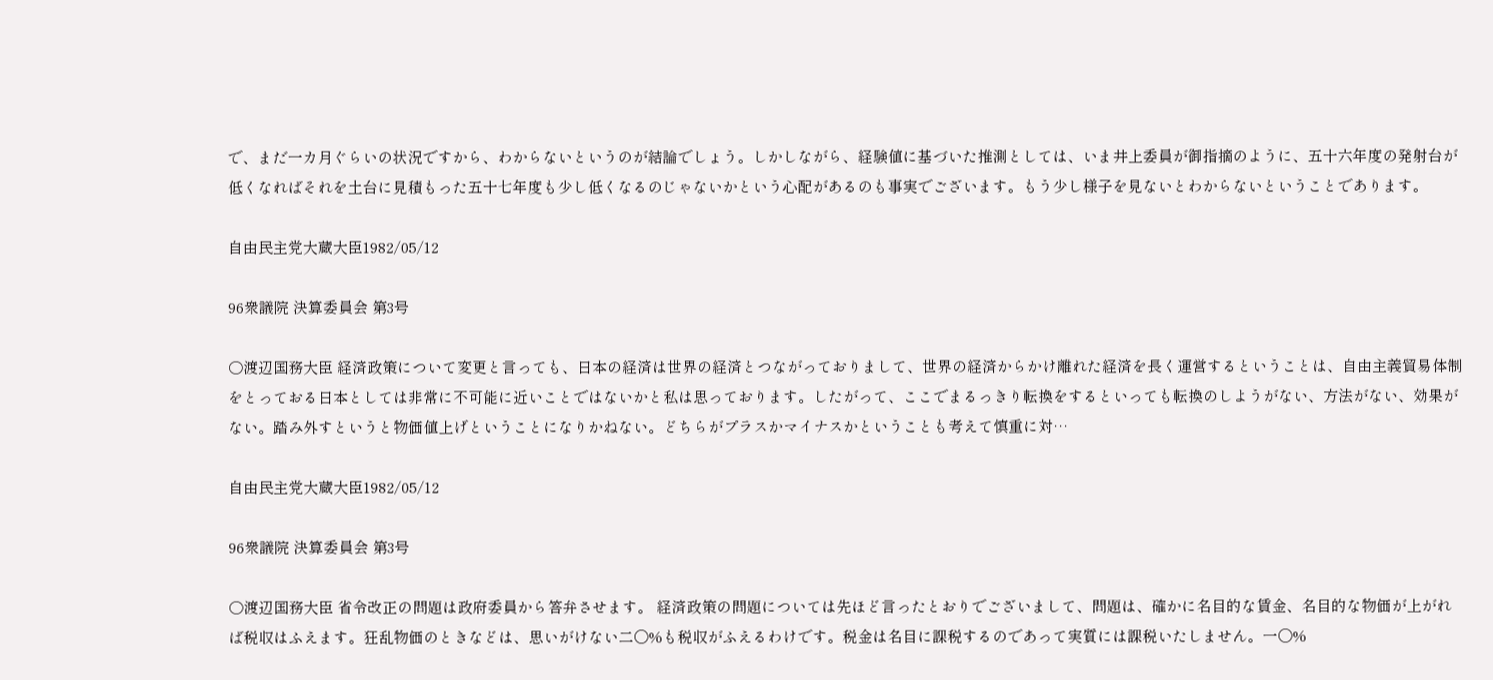で、まだ一カ月ぐらいの状況ですから、わからないというのが結論でしょう。しかしながら、経験値に基づいた推測としては、いま井上委員が御指摘のように、五十六年度の発射台が低くなればそれを土台に見積もった五十七年度も少し低くなるのじゃないかという心配があるのも事実でございます。もう少し様子を見ないとわからないということであります。

自由民主党大蔵大臣1982/05/12

96衆議院 決算委員会 第3号

○渡辺国務大臣 経済政策について変更と言っても、日本の経済は世界の経済とつながっておりまして、世界の経済からかけ離れた経済を長く運営するということは、自由主義貿易体制をとっておる日本としては非常に不可能に近いことではないかと私は思っております。したがって、ここでまるっきり転換をするといっても転換のしようがない、方法がない、効果がない。踏み外すというと物価値上げということになりかねない。どちらがプラスかマイナスかということも考えて慎重に対…

自由民主党大蔵大臣1982/05/12

96衆議院 決算委員会 第3号

○渡辺国務大臣 省令改正の問題は政府委員から答弁させます。 経済政策の問題については先ほど言ったとおりでございまして、問題は、確かに名目的な賃金、名目的な物価が上がれば税収はふえます。狂乱物価のときなどは、思いがけない二〇%も税収がふえるわけです。税金は名目に課税するのであって実質には課税いたしません。一〇%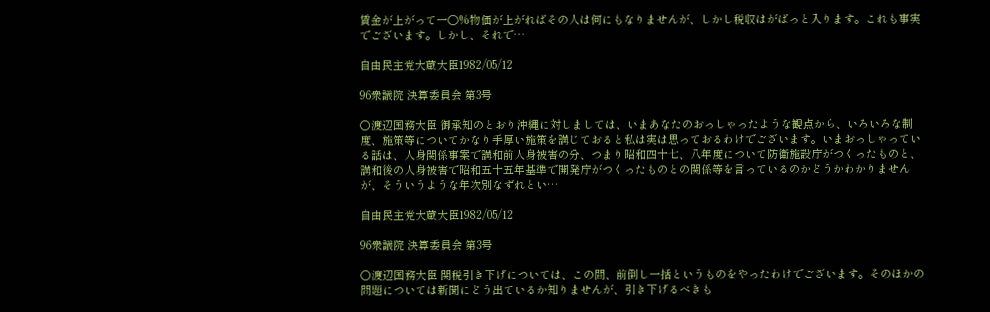賃金が上がって一〇%物価が上がればその人は何にもなりませんが、しかし税収はがばっと入ります。これも事実でございます。しかし、それで…

自由民主党大蔵大臣1982/05/12

96衆議院 決算委員会 第3号

○渡辺国務大臣 御承知のとおり沖縄に対しましては、いまあなたのおっしゃったような観点から、いろいろな制度、施策等についてかなり手厚い施策を講じておると私は実は思っておるわけでございます。いまおっしゃっている話は、人身関係事案で講和前人身被害の分、つまり昭和四十七、八年度について防衛施設庁がつくったものと、講和後の人身被害で昭和五十五年基準で開発庁がつくったものとの関係等を言っているのかどうかわかりませんが、そういうような年次別なずれとい…

自由民主党大蔵大臣1982/05/12

96衆議院 決算委員会 第3号

○渡辺国務大臣 関税引き下げについては、この間、前倒し一括というものをやったわけでございます。そのほかの問題については新聞にどう出ているか知りませんが、引き下げるべきも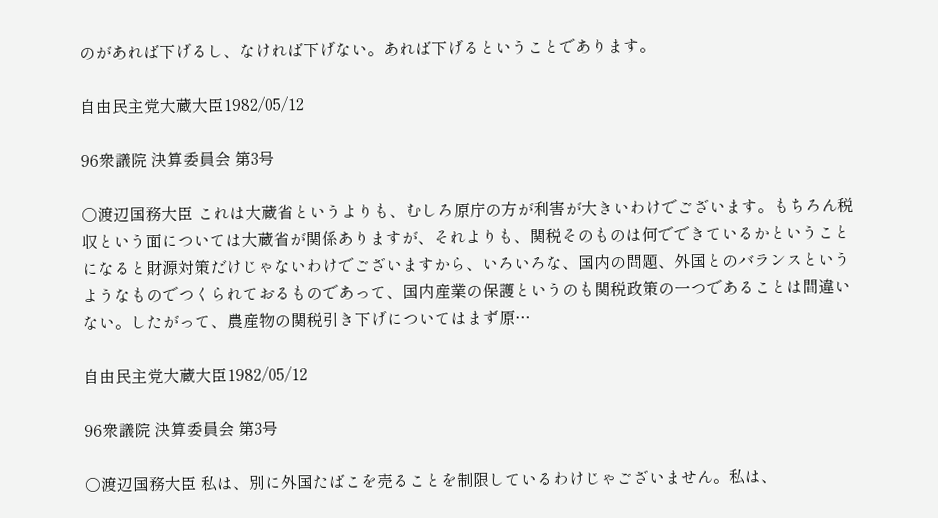のがあれば下げるし、なければ下げない。あれば下げるということであります。

自由民主党大蔵大臣1982/05/12

96衆議院 決算委員会 第3号

○渡辺国務大臣 これは大蔵省というよりも、むしろ原庁の方が利害が大きいわけでございます。もちろん税収という面については大蔵省が関係ありますが、それよりも、関税そのものは何でできているかということになると財源対策だけじゃないわけでございますから、いろいろな、国内の問題、外国とのバランスというようなものでつくられておるものであって、国内産業の保護というのも関税政策の一つであることは間違いない。したがって、農産物の関税引き下げについてはまず原…

自由民主党大蔵大臣1982/05/12

96衆議院 決算委員会 第3号

○渡辺国務大臣 私は、別に外国たばこを売ることを制限しているわけじゃございません。私は、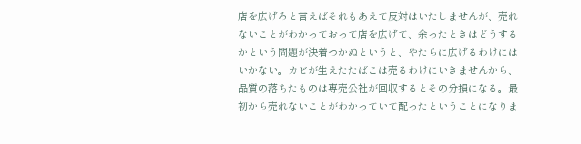店を広げろと言えばそれもあえて反対はいたしませんが、売れないことがわかっておって店を広げて、余ったときはどうするかという問題が決着つかぬというと、やたらに広げるわけにはいかない。カビが生えたたばこは売るわけにいきませんから、品質の落ちたものは専売公社が回収するとその分損になる。最初から売れないことがわかっていて配ったということになりま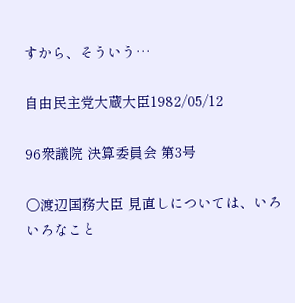すから、そういう…

自由民主党大蔵大臣1982/05/12

96衆議院 決算委員会 第3号

○渡辺国務大臣 見直しについては、いろいろなこと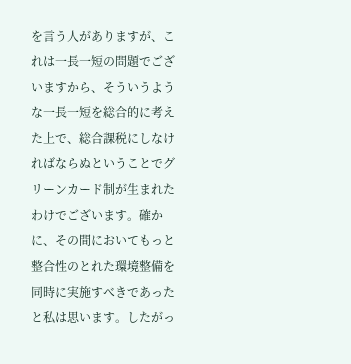を言う人がありますが、これは一長一短の問題でございますから、そういうような一長一短を総合的に考えた上で、総合課税にしなければならぬということでグリーンカード制が生まれたわけでございます。確かに、その間においてもっと整合性のとれた環境整備を同時に実施すべきであったと私は思います。したがっ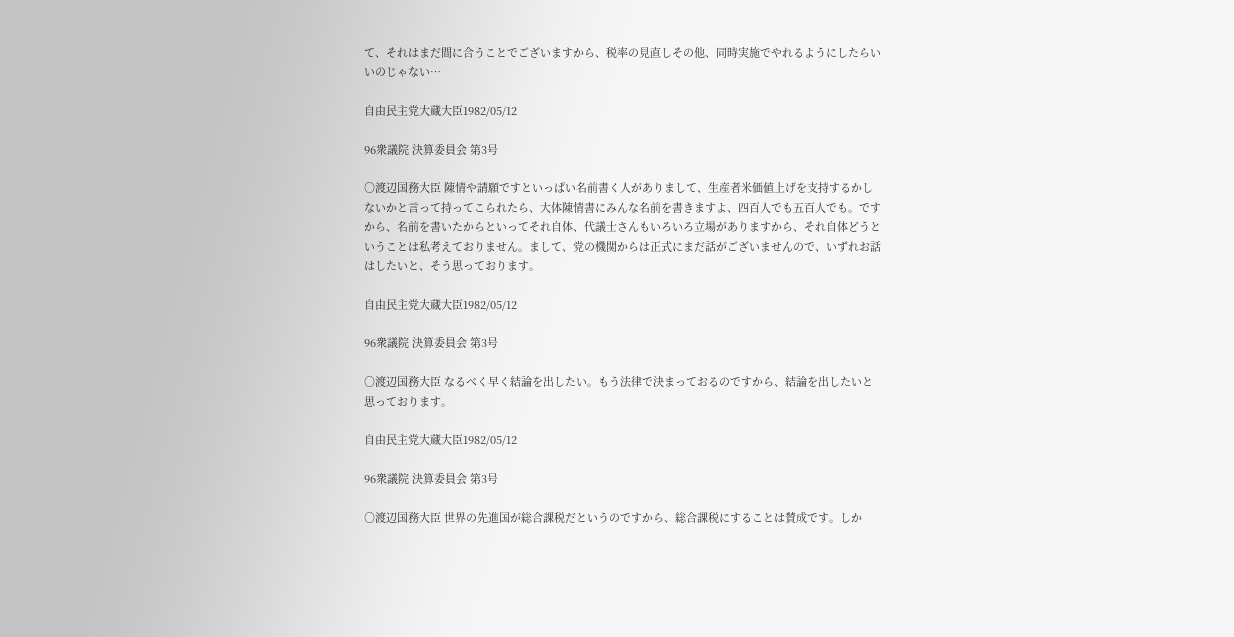て、それはまだ間に合うことでございますから、税率の見直しその他、同時実施でやれるようにしたらいいのじゃない…

自由民主党大蔵大臣1982/05/12

96衆議院 決算委員会 第3号

○渡辺国務大臣 陳情や請願ですといっぱい名前書く人がありまして、生産者米価値上げを支持するかしないかと言って持ってこられたら、大体陳情書にみんな名前を書きますよ、四百人でも五百人でも。ですから、名前を書いたからといってそれ自体、代議士さんもいろいろ立場がありますから、それ自体どうということは私考えておりません。まして、党の機関からは正式にまだ話がございませんので、いずれお話はしたいと、そう思っております。

自由民主党大蔵大臣1982/05/12

96衆議院 決算委員会 第3号

○渡辺国務大臣 なるべく早く結論を出したい。もう法律で決まっておるのですから、結論を出したいと思っております。

自由民主党大蔵大臣1982/05/12

96衆議院 決算委員会 第3号

○渡辺国務大臣 世界の先進国が総合課税だというのですから、総合課税にすることは賛成です。しか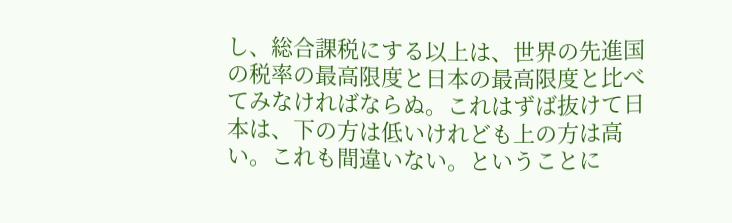し、総合課税にする以上は、世界の先進国の税率の最高限度と日本の最高限度と比べてみなければならぬ。これはずば抜けて日本は、下の方は低いけれども上の方は高い。これも間違いない。ということに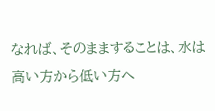なれば、そのまますることは、水は高い方から低い方へ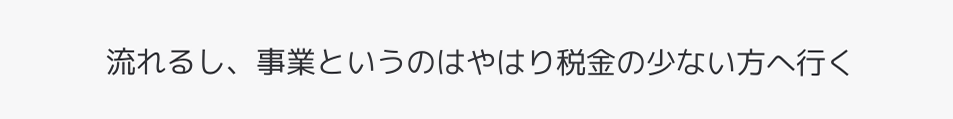流れるし、事業というのはやはり税金の少ない方へ行く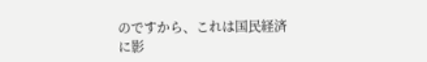のですから、これは国民経済に影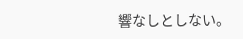響なしとしない。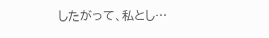したがって、私とし…